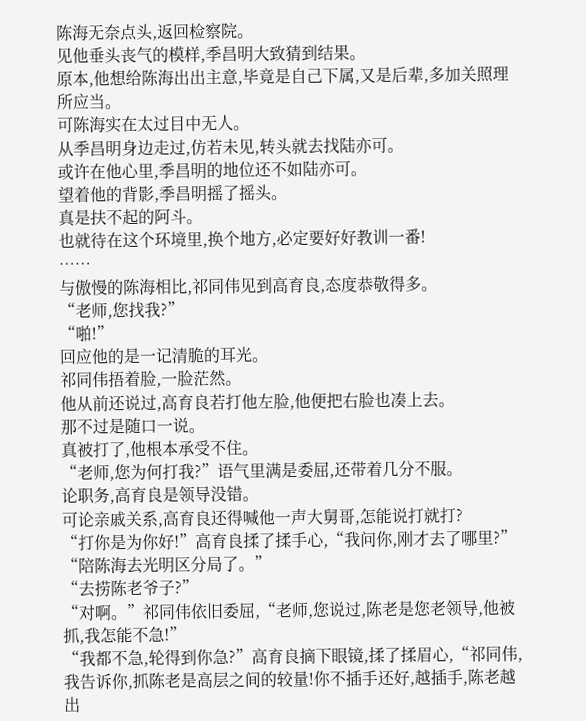陈海无奈点头,返回检察院。
见他垂头丧气的模样,季昌明大致猜到结果。
原本,他想给陈海出出主意,毕竟是自己下属,又是后辈,多加关照理所应当。
可陈海实在太过目中无人。
从季昌明身边走过,仿若未见,转头就去找陆亦可。
或许在他心里,季昌明的地位还不如陆亦可。
望着他的背影,季昌明摇了摇头。
真是扶不起的阿斗。
也就待在这个环境里,换个地方,必定要好好教训一番!
……
与傲慢的陈海相比,祁同伟见到高育良,态度恭敬得多。
“老师,您找我?”
“啪!”
回应他的是一记清脆的耳光。
祁同伟捂着脸,一脸茫然。
他从前还说过,高育良若打他左脸,他便把右脸也凑上去。
那不过是随口一说。
真被打了,他根本承受不住。
“老师,您为何打我?”语气里满是委屈,还带着几分不服。
论职务,高育良是领导没错。
可论亲戚关系,高育良还得喊他一声大舅哥,怎能说打就打?
“打你是为你好!”高育良揉了揉手心,“我问你,刚才去了哪里?”
“陪陈海去光明区分局了。”
“去捞陈老爷子?”
“对啊。”祁同伟依旧委屈,“老师,您说过,陈老是您老领导,他被抓,我怎能不急!”
“我都不急,轮得到你急?”高育良摘下眼镜,揉了揉眉心,“祁同伟,我告诉你,抓陈老是高层之间的较量!你不插手还好,越插手,陈老越出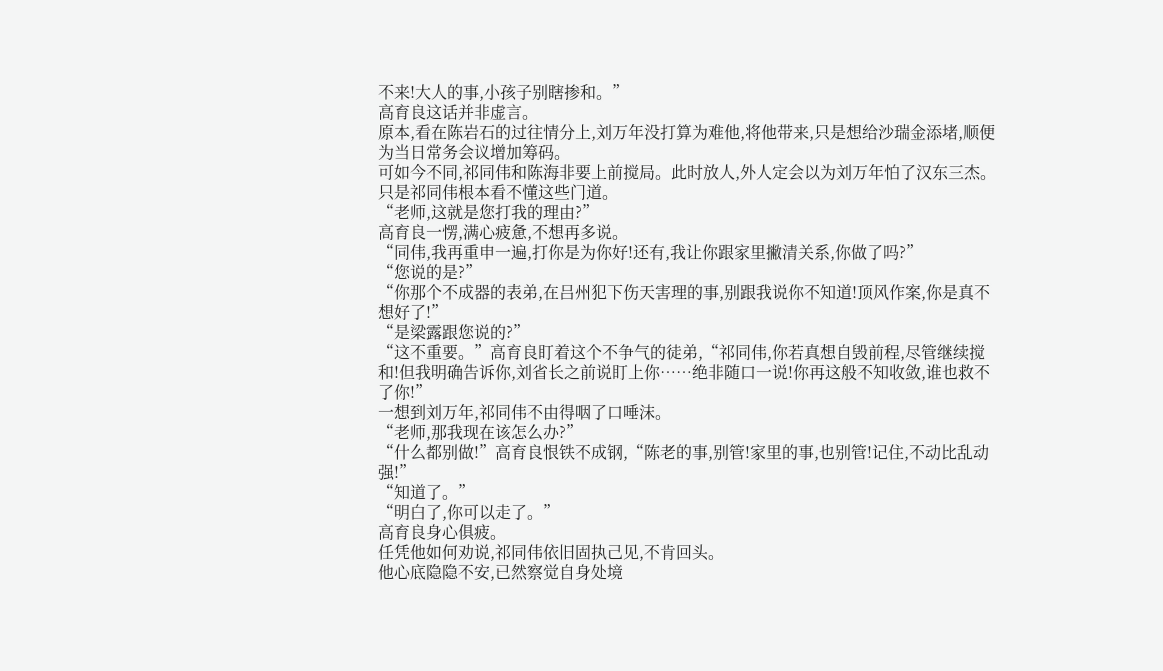不来!大人的事,小孩子别瞎掺和。”
高育良这话并非虚言。
原本,看在陈岩石的过往情分上,刘万年没打算为难他,将他带来,只是想给沙瑞金添堵,顺便为当日常务会议增加筹码。
可如今不同,祁同伟和陈海非要上前搅局。此时放人,外人定会以为刘万年怕了汉东三杰。
只是祁同伟根本看不懂这些门道。
“老师,这就是您打我的理由?”
高育良一愣,满心疲惫,不想再多说。
“同伟,我再重申一遍,打你是为你好!还有,我让你跟家里撇清关系,你做了吗?”
“您说的是?”
“你那个不成器的表弟,在吕州犯下伤天害理的事,别跟我说你不知道!顶风作案,你是真不想好了!”
“是梁露跟您说的?”
“这不重要。”高育良盯着这个不争气的徒弟,“祁同伟,你若真想自毁前程,尽管继续搅和!但我明确告诉你,刘省长之前说盯上你……绝非随口一说!你再这般不知收敛,谁也救不了你!”
一想到刘万年,祁同伟不由得咽了口唾沫。
“老师,那我现在该怎么办?”
“什么都别做!”高育良恨铁不成钢,“陈老的事,别管!家里的事,也别管!记住,不动比乱动强!”
“知道了。”
“明白了,你可以走了。”
高育良身心俱疲。
任凭他如何劝说,祁同伟依旧固执己见,不肯回头。
他心底隐隐不安,已然察觉自身处境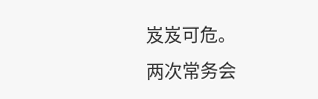岌岌可危。
两次常务会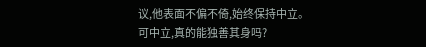议,他表面不偏不倚,始终保持中立。
可中立,真的能独善其身吗?